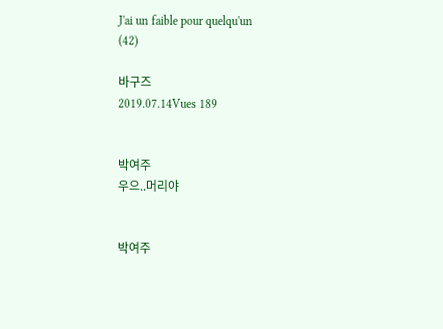J'ai un faible pour quelqu'un
(42)

바구즈
2019.07.14Vues 189


박여주
우으..머리야


박여주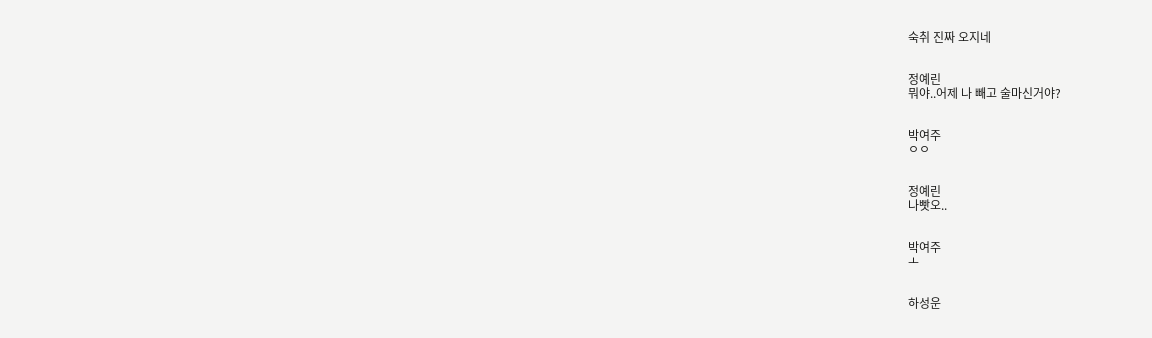숙취 진짜 오지네


정예린
뭐야..어제 나 빼고 술마신거야?


박여주
ㅇㅇ


정예린
나빳오..


박여주
ㅗ


하성운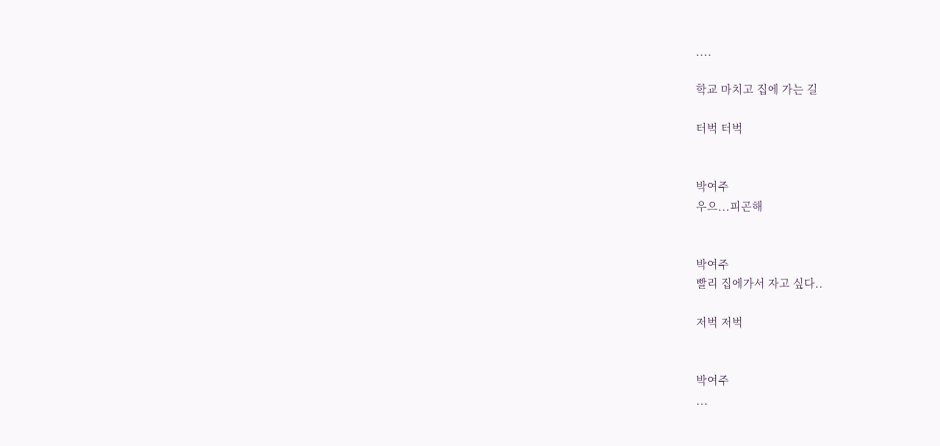....

학교 마치고 집에 가는 길

터벅 터벅


박여주
우으...피곤해


박여주
빨리 집에가서 자고 싶다..

저벅 저벅


박여주
...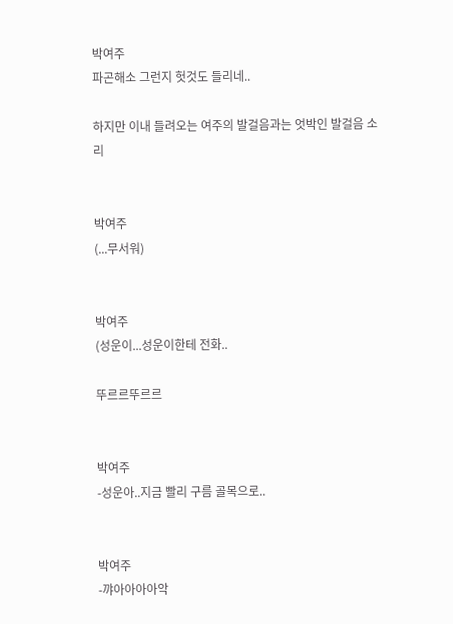박여주
파곤해소 그런지 헛것도 들리네..

하지만 이내 들려오는 여주의 발걸음과는 엇박인 발걸음 소리


박여주
(...무서워)


박여주
(성운이...성운이한테 전화..

뚜르르뚜르르


박여주
-성운아..지금 빨리 구름 골목으로..


박여주
-꺄아아아아악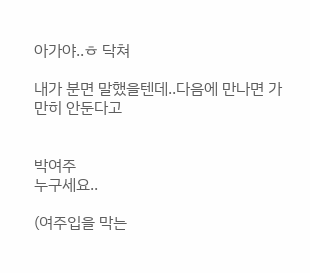아가야..ㅎ 닥쳐

내가 분면 말했을텐데..다음에 만나면 가만히 안둔다고


박여주
누구세요..

(여주입을 막는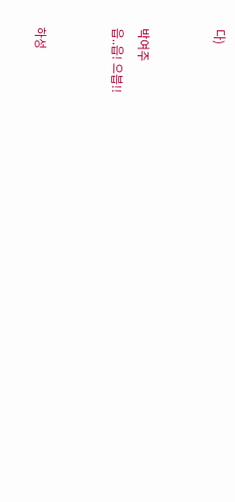다)


박여주
읍..읍! 으븝!!


하성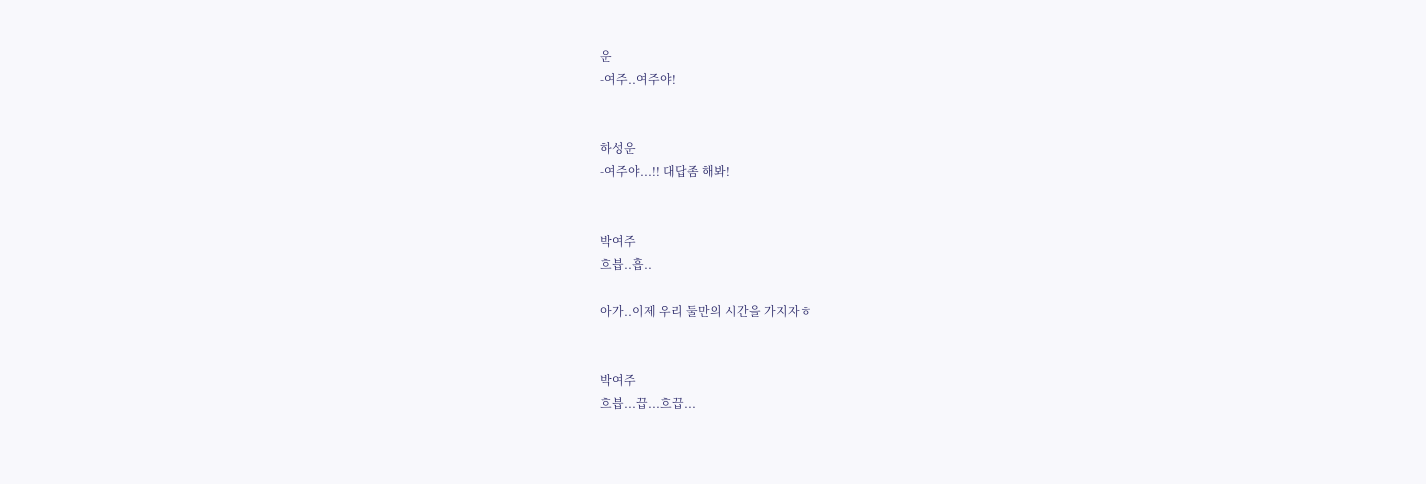운
-여주..여주야!


하성운
-여주야...!! 대답좀 해봐!


박여주
흐븝..흡..

아가..이제 우리 둘만의 시간을 가지자ㅎ


박여주
흐븝...끕...흐끕...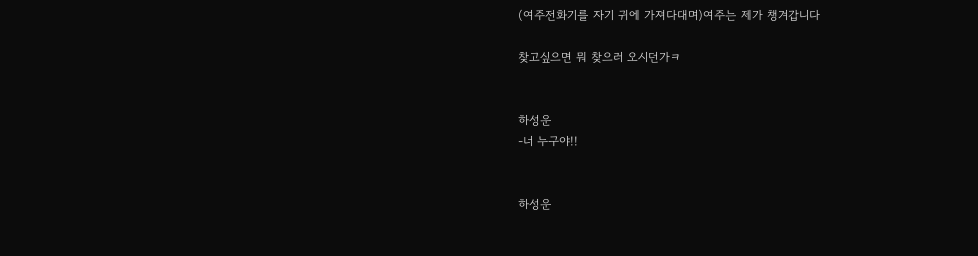(여주전화기를 자기 귀에 가져다대며)여주는 제가 챙겨갑니다

찾고싶으면 뭐 찾으러 오시던가ㅋ


하성운
-너 누구야!!


하성운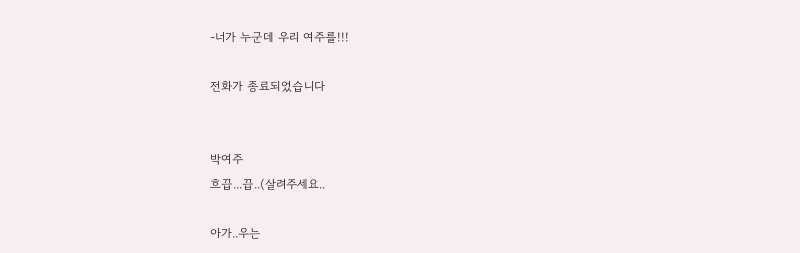-너가 누군데 우리 여주를!!!

전화가 종료되었습니다


박여주
흐끕...끕..(살려주세요..

아가..우는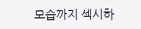모습까지 섹시하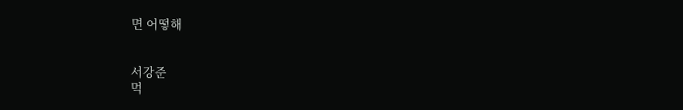면 어떻해


서강준
먹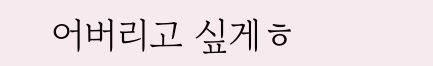어버리고 싶게ㅎ